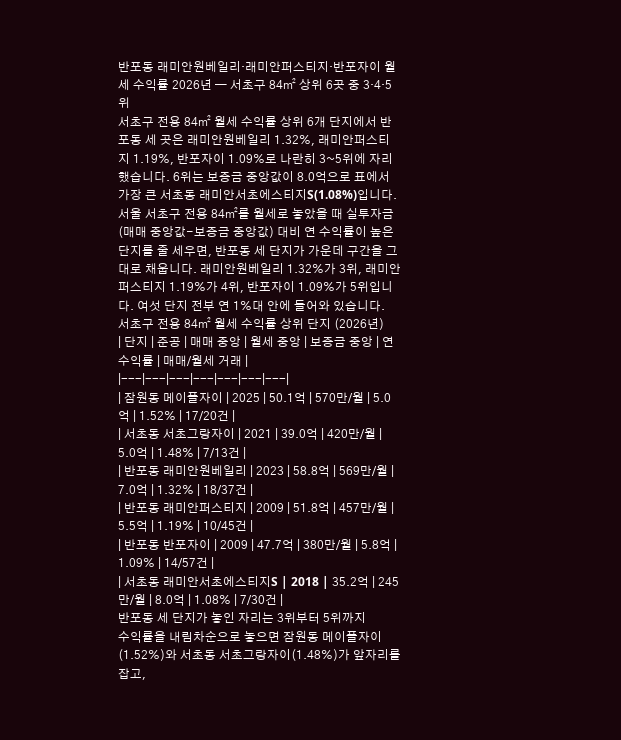반포동 래미안원베일리·래미안퍼스티지·반포자이 월세 수익률 2026년 — 서초구 84㎡ 상위 6곳 중 3·4·5위
서초구 전용 84㎡ 월세 수익률 상위 6개 단지에서 반포동 세 곳은 래미안원베일리 1.32%, 래미안퍼스티지 1.19%, 반포자이 1.09%로 나란히 3~5위에 자리했습니다. 6위는 보증금 중앙값이 8.0억으로 표에서 가장 큰 서초동 래미안서초에스티지S(1.08%)입니다.
서울 서초구 전용 84㎡를 월세로 놓았을 때 실투자금(매매 중앙값−보증금 중앙값) 대비 연 수익률이 높은 단지를 줄 세우면, 반포동 세 단지가 가운데 구간을 그대로 채웁니다. 래미안원베일리 1.32%가 3위, 래미안퍼스티지 1.19%가 4위, 반포자이 1.09%가 5위입니다. 여섯 단지 전부 연 1%대 안에 들어와 있습니다.
서초구 전용 84㎡ 월세 수익률 상위 단지 (2026년)
| 단지 | 준공 | 매매 중앙 | 월세 중앙 | 보증금 중앙 | 연 수익률 | 매매/월세 거래 |
|---|---|---|---|---|---|---|
| 잠원동 메이플자이 | 2025 | 50.1억 | 570만/월 | 5.0억 | 1.52% | 17/20건 |
| 서초동 서초그랑자이 | 2021 | 39.0억 | 420만/월 | 5.0억 | 1.48% | 7/13건 |
| 반포동 래미안원베일리 | 2023 | 58.8억 | 569만/월 | 7.0억 | 1.32% | 18/37건 |
| 반포동 래미안퍼스티지 | 2009 | 51.8억 | 457만/월 | 5.5억 | 1.19% | 10/45건 |
| 반포동 반포자이 | 2009 | 47.7억 | 380만/월 | 5.8억 | 1.09% | 14/57건 |
| 서초동 래미안서초에스티지S | 2018 | 35.2억 | 245만/월 | 8.0억 | 1.08% | 7/30건 |
반포동 세 단지가 놓인 자리는 3위부터 5위까지
수익률을 내림차순으로 놓으면 잠원동 메이플자이(1.52%)와 서초동 서초그랑자이(1.48%)가 앞자리를 잡고,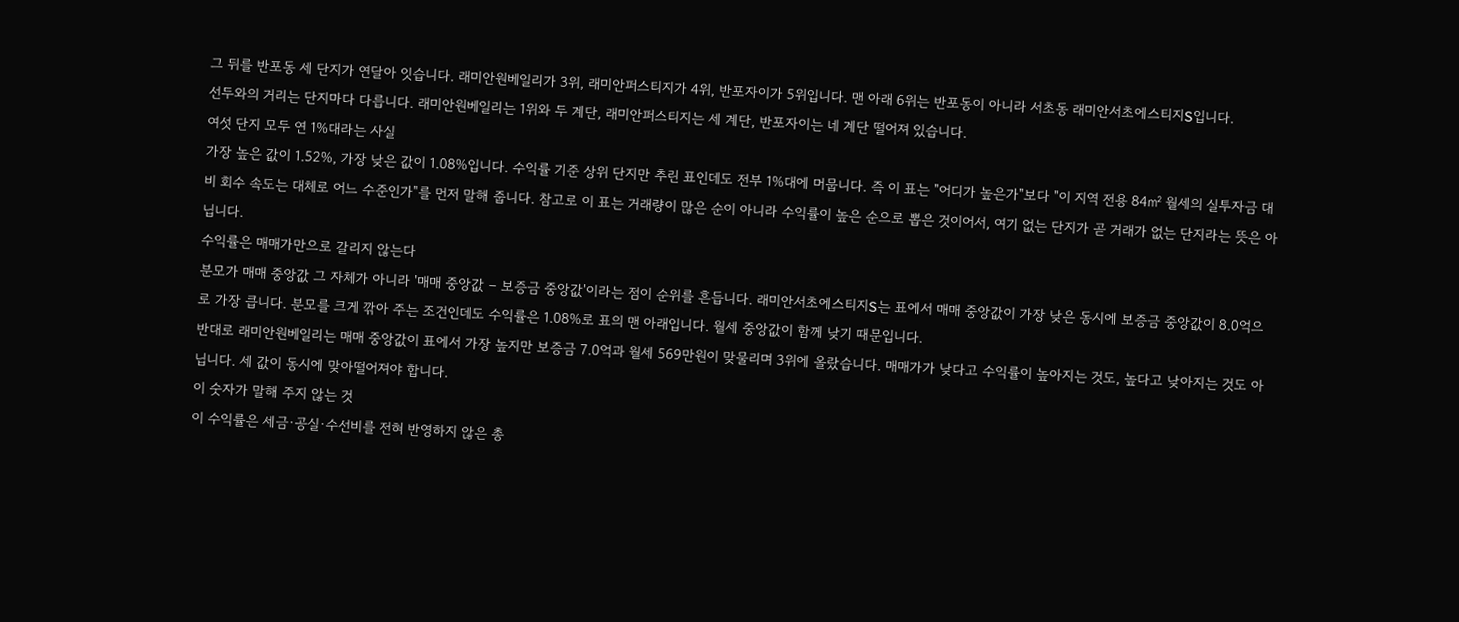그 뒤를 반포동 세 단지가 연달아 잇습니다. 래미안원베일리가 3위, 래미안퍼스티지가 4위, 반포자이가 5위입니다. 맨 아래 6위는 반포동이 아니라 서초동 래미안서초에스티지S입니다.
선두와의 거리는 단지마다 다릅니다. 래미안원베일리는 1위와 두 계단, 래미안퍼스티지는 세 계단, 반포자이는 네 계단 떨어져 있습니다.
여섯 단지 모두 연 1%대라는 사실
가장 높은 값이 1.52%, 가장 낮은 값이 1.08%입니다. 수익률 기준 상위 단지만 추린 표인데도 전부 1%대에 머뭅니다. 즉 이 표는 "어디가 높은가"보다 "이 지역 전용 84㎡ 월세의 실투자금 대비 회수 속도는 대체로 어느 수준인가"를 먼저 말해 줍니다. 참고로 이 표는 거래량이 많은 순이 아니라 수익률이 높은 순으로 뽑은 것이어서, 여기 없는 단지가 곧 거래가 없는 단지라는 뜻은 아닙니다.
수익률은 매매가만으로 갈리지 않는다
분모가 매매 중앙값 그 자체가 아니라 '매매 중앙값 − 보증금 중앙값'이라는 점이 순위를 흔듭니다. 래미안서초에스티지S는 표에서 매매 중앙값이 가장 낮은 동시에 보증금 중앙값이 8.0억으로 가장 큽니다. 분모를 크게 깎아 주는 조건인데도 수익률은 1.08%로 표의 맨 아래입니다. 월세 중앙값이 함께 낮기 때문입니다.
반대로 래미안원베일리는 매매 중앙값이 표에서 가장 높지만 보증금 7.0억과 월세 569만원이 맞물리며 3위에 올랐습니다. 매매가가 낮다고 수익률이 높아지는 것도, 높다고 낮아지는 것도 아닙니다. 세 값이 동시에 맞아떨어져야 합니다.
이 숫자가 말해 주지 않는 것
이 수익률은 세금·공실·수선비를 전혀 반영하지 않은 총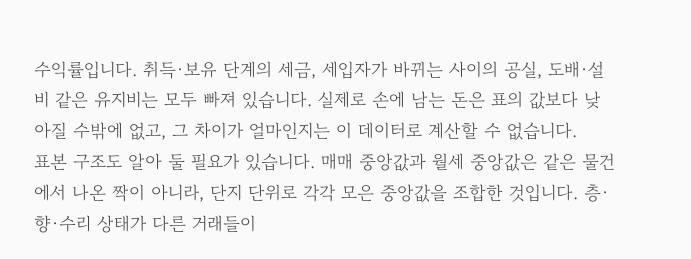수익률입니다. 취득·보유 단계의 세금, 세입자가 바뀌는 사이의 공실, 도배·설비 같은 유지비는 모두 빠져 있습니다. 실제로 손에 남는 돈은 표의 값보다 낮아질 수밖에 없고, 그 차이가 얼마인지는 이 데이터로 계산할 수 없습니다.
표본 구조도 알아 둘 필요가 있습니다. 매매 중앙값과 월세 중앙값은 같은 물건에서 나온 짝이 아니라, 단지 단위로 각각 모은 중앙값을 조합한 것입니다. 층·향·수리 상태가 다른 거래들이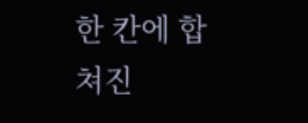한 칸에 합쳐진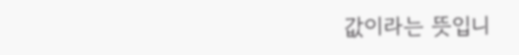값이라는 뜻입니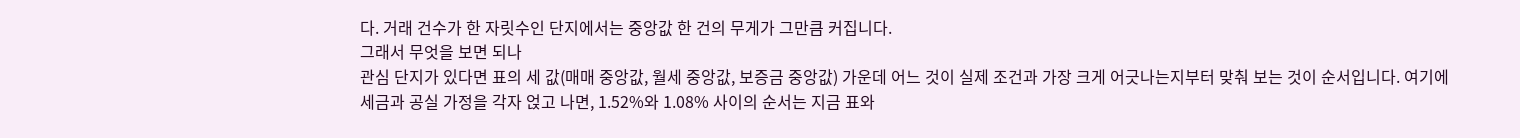다. 거래 건수가 한 자릿수인 단지에서는 중앙값 한 건의 무게가 그만큼 커집니다.
그래서 무엇을 보면 되나
관심 단지가 있다면 표의 세 값(매매 중앙값, 월세 중앙값, 보증금 중앙값) 가운데 어느 것이 실제 조건과 가장 크게 어긋나는지부터 맞춰 보는 것이 순서입니다. 여기에 세금과 공실 가정을 각자 얹고 나면, 1.52%와 1.08% 사이의 순서는 지금 표와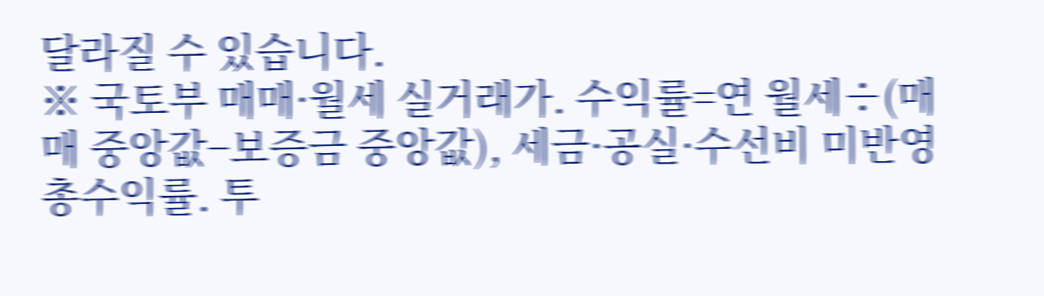달라질 수 있습니다.
※ 국토부 매매·월세 실거래가. 수익률=연 월세÷(매매 중앙값−보증금 중앙값), 세금·공실·수선비 미반영 총수익률. 투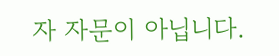자 자문이 아닙니다.